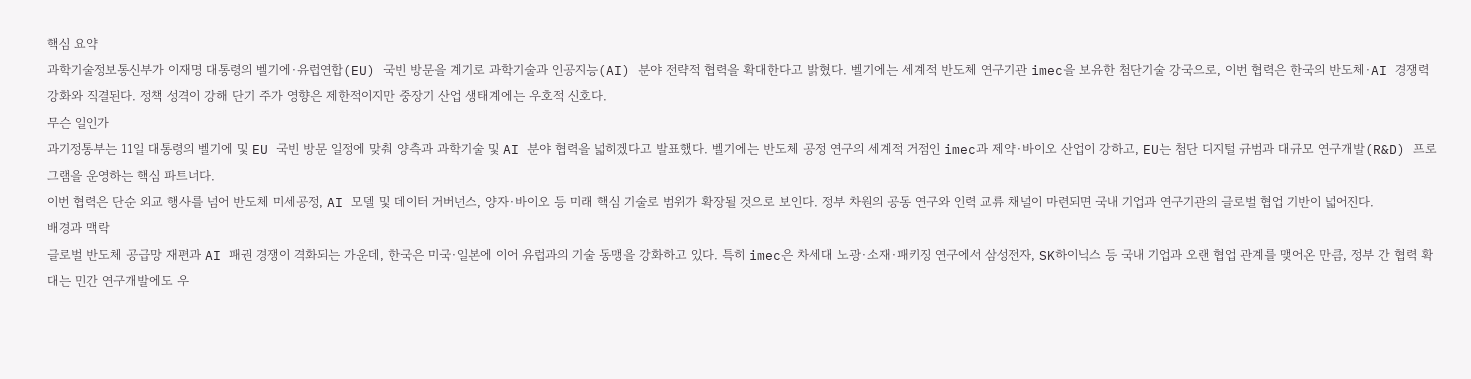핵심 요약
과학기술정보통신부가 이재명 대통령의 벨기에·유럽연합(EU) 국빈 방문을 계기로 과학기술과 인공지능(AI) 분야 전략적 협력을 확대한다고 밝혔다. 벨기에는 세계적 반도체 연구기관 imec을 보유한 첨단기술 강국으로, 이번 협력은 한국의 반도체·AI 경쟁력 강화와 직결된다. 정책 성격이 강해 단기 주가 영향은 제한적이지만 중장기 산업 생태계에는 우호적 신호다.
무슨 일인가
과기정통부는 11일 대통령의 벨기에 및 EU 국빈 방문 일정에 맞춰 양측과 과학기술 및 AI 분야 협력을 넓히겠다고 발표했다. 벨기에는 반도체 공정 연구의 세계적 거점인 imec과 제약·바이오 산업이 강하고, EU는 첨단 디지털 규범과 대규모 연구개발(R&D) 프로그램을 운영하는 핵심 파트너다.
이번 협력은 단순 외교 행사를 넘어 반도체 미세공정, AI 모델 및 데이터 거버넌스, 양자·바이오 등 미래 핵심 기술로 범위가 확장될 것으로 보인다. 정부 차원의 공동 연구와 인력 교류 채널이 마련되면 국내 기업과 연구기관의 글로벌 협업 기반이 넓어진다.
배경과 맥락
글로벌 반도체 공급망 재편과 AI 패권 경쟁이 격화되는 가운데, 한국은 미국·일본에 이어 유럽과의 기술 동맹을 강화하고 있다. 특히 imec은 차세대 노광·소재·패키징 연구에서 삼성전자, SK하이닉스 등 국내 기업과 오랜 협업 관계를 맺어온 만큼, 정부 간 협력 확대는 민간 연구개발에도 우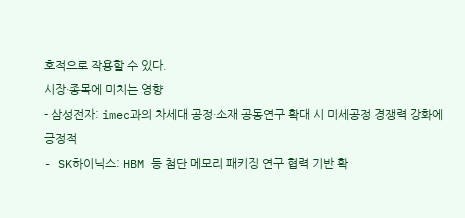호적으로 작용할 수 있다.
시장·종목에 미치는 영향
- 삼성전자: imec과의 차세대 공정·소재 공동연구 확대 시 미세공정 경쟁력 강화에 긍정적
- SK하이닉스: HBM 등 첨단 메모리 패키징 연구 협력 기반 확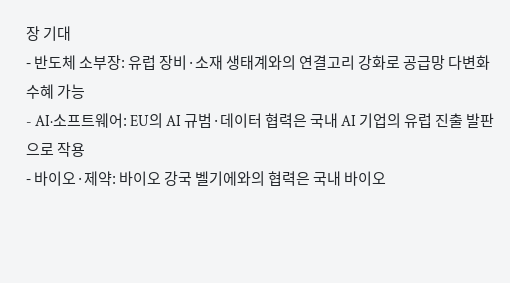장 기대
- 반도체 소부장: 유럽 장비·소재 생태계와의 연결고리 강화로 공급망 다변화 수혜 가능
- AI·소프트웨어: EU의 AI 규범·데이터 협력은 국내 AI 기업의 유럽 진출 발판으로 작용
- 바이오·제약: 바이오 강국 벨기에와의 협력은 국내 바이오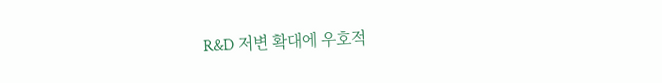R&D 저변 확대에 우호적